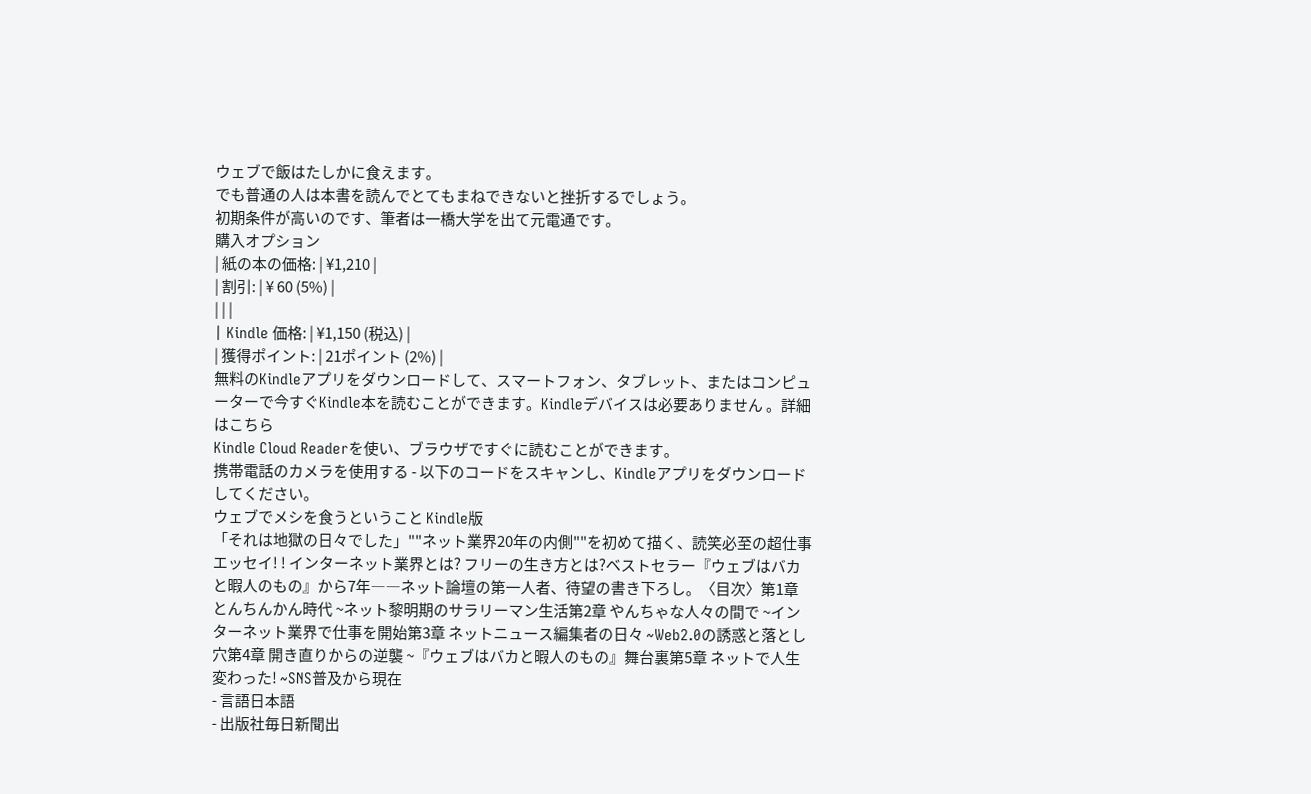ウェブで飯はたしかに食えます。
でも普通の人は本書を読んでとてもまねできないと挫折するでしょう。
初期条件が高いのです、筆者は一橋大学を出て元電通です。
購入オプション
| 紙の本の価格: | ¥1,210 |
| 割引: | ¥ 60 (5%) |
| | |
| Kindle 価格: | ¥1,150 (税込) |
| 獲得ポイント: | 21ポイント (2%) |
無料のKindleアプリをダウンロードして、スマートフォン、タブレット、またはコンピューターで今すぐKindle本を読むことができます。Kindleデバイスは必要ありません 。詳細はこちら
Kindle Cloud Readerを使い、ブラウザですぐに読むことができます。
携帯電話のカメラを使用する - 以下のコードをスキャンし、Kindleアプリをダウンロードしてください。
ウェブでメシを食うということ Kindle版
「それは地獄の日々でした」""ネット業界20年の内側""を初めて描く、読笑必至の超仕事エッセイ! ! インターネット業界とは? フリーの生き方とは?ベストセラー『ウェブはバカと暇人のもの』から7年――ネット論壇の第一人者、待望の書き下ろし。〈目次〉第1章 とんちんかん時代 ~ネット黎明期のサラリーマン生活第2章 やんちゃな人々の間で ~インターネット業界で仕事を開始第3章 ネットニュース編集者の日々 ~Web2.0の誘惑と落とし穴第4章 開き直りからの逆襲 ~『ウェブはバカと暇人のもの』舞台裏第5章 ネットで人生変わった! ~SNS普及から現在
- 言語日本語
- 出版社毎日新聞出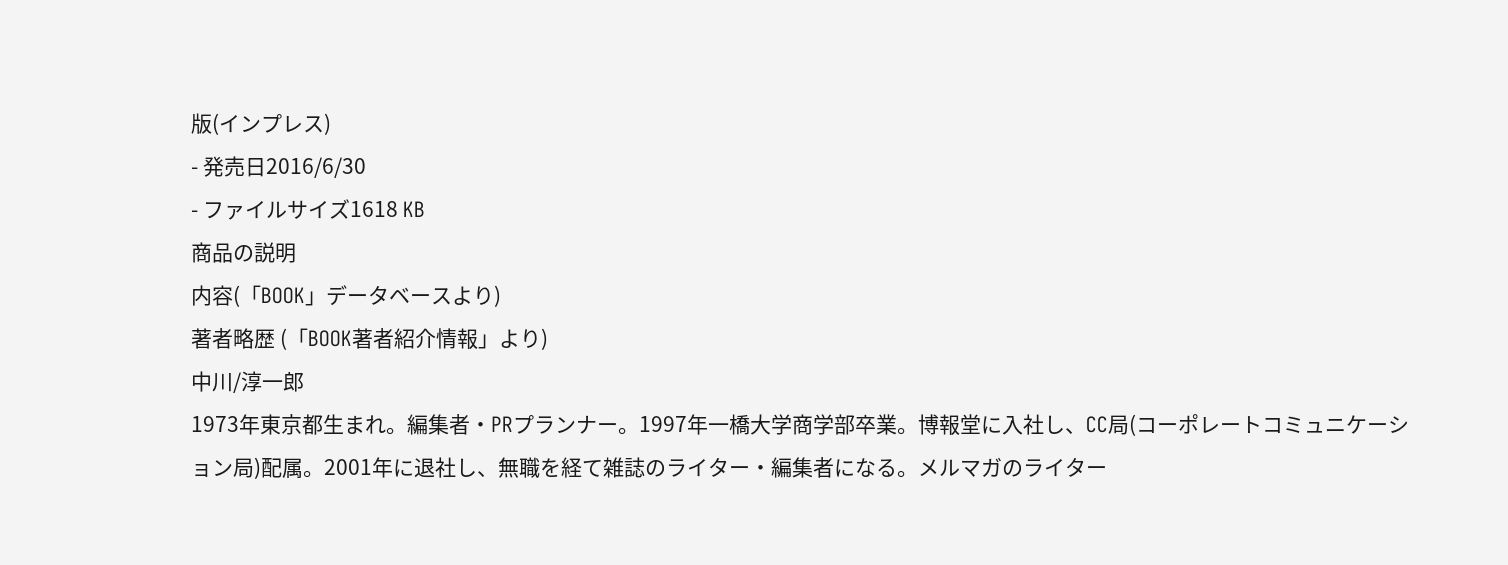版(インプレス)
- 発売日2016/6/30
- ファイルサイズ1618 KB
商品の説明
内容(「BOOK」データベースより)
著者略歴 (「BOOK著者紹介情報」より)
中川/淳一郎
1973年東京都生まれ。編集者・PRプランナー。1997年一橋大学商学部卒業。博報堂に入社し、CC局(コーポレートコミュニケーション局)配属。2001年に退社し、無職を経て雑誌のライター・編集者になる。メルマガのライター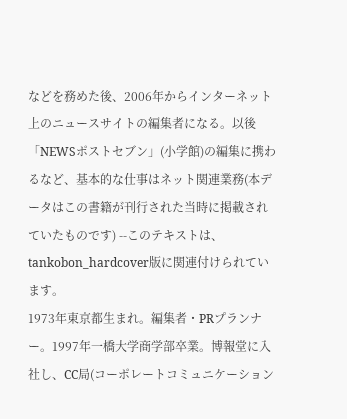などを務めた後、2006年からインターネット上のニュースサイトの編集者になる。以後「NEWSポストセブン」(小学館)の編集に携わるなど、基本的な仕事はネット関連業務(本データはこの書籍が刊行された当時に掲載されていたものです) --このテキストは、tankobon_hardcover版に関連付けられています。
1973年東京都生まれ。編集者・PRプランナー。1997年一橋大学商学部卒業。博報堂に入社し、CC局(コーポレートコミュニケーション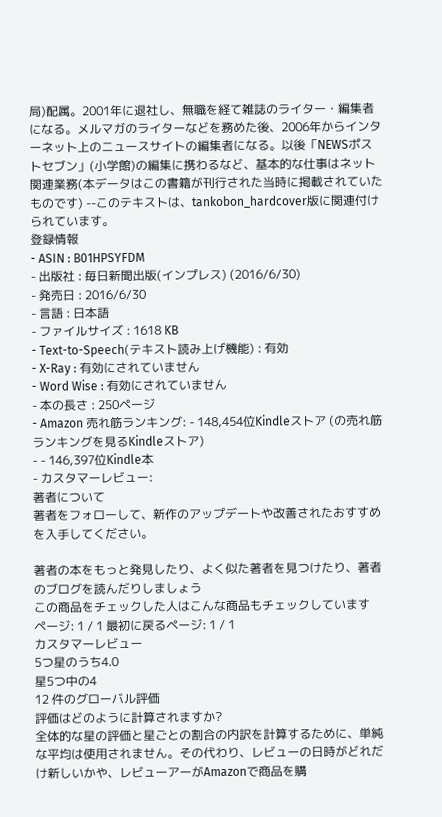局)配属。2001年に退社し、無職を経て雑誌のライター・編集者になる。メルマガのライターなどを務めた後、2006年からインターネット上のニュースサイトの編集者になる。以後「NEWSポストセブン」(小学館)の編集に携わるなど、基本的な仕事はネット関連業務(本データはこの書籍が刊行された当時に掲載されていたものです) --このテキストは、tankobon_hardcover版に関連付けられています。
登録情報
- ASIN : B01HPSYFDM
- 出版社 : 毎日新聞出版(インプレス) (2016/6/30)
- 発売日 : 2016/6/30
- 言語 : 日本語
- ファイルサイズ : 1618 KB
- Text-to-Speech(テキスト読み上げ機能) : 有効
- X-Ray : 有効にされていません
- Word Wise : 有効にされていません
- 本の長さ : 250ページ
- Amazon 売れ筋ランキング: - 148,454位Kindleストア (の売れ筋ランキングを見るKindleストア)
- - 146,397位Kindle本
- カスタマーレビュー:
著者について
著者をフォローして、新作のアップデートや改善されたおすすめを入手してください。

著者の本をもっと発見したり、よく似た著者を見つけたり、著者のブログを読んだりしましょう
この商品をチェックした人はこんな商品もチェックしています
ページ: 1 / 1 最初に戻るページ: 1 / 1
カスタマーレビュー
5つ星のうち4.0
星5つ中の4
12 件のグローバル評価
評価はどのように計算されますか?
全体的な星の評価と星ごとの割合の内訳を計算するために、単純な平均は使用されません。その代わり、レビューの日時がどれだけ新しいかや、レビューアーがAmazonで商品を購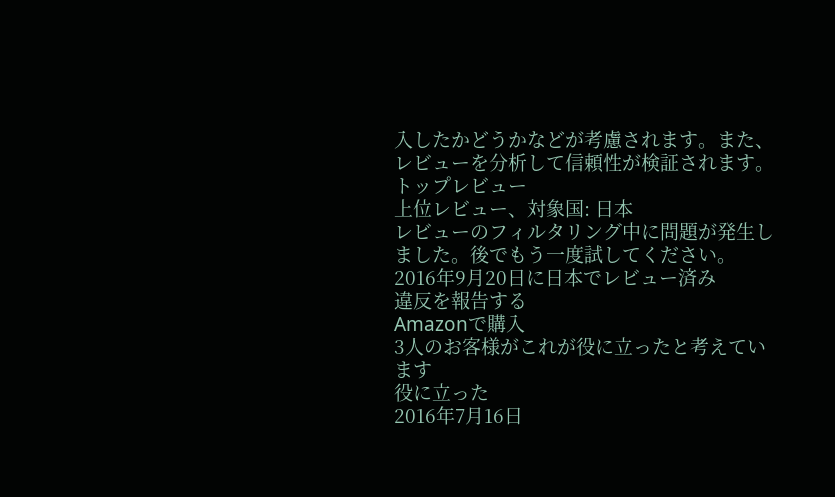入したかどうかなどが考慮されます。また、レビューを分析して信頼性が検証されます。
トップレビュー
上位レビュー、対象国: 日本
レビューのフィルタリング中に問題が発生しました。後でもう一度試してください。
2016年9月20日に日本でレビュー済み
違反を報告する
Amazonで購入
3人のお客様がこれが役に立ったと考えています
役に立った
2016年7月16日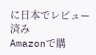に日本でレビュー済み
Amazonで購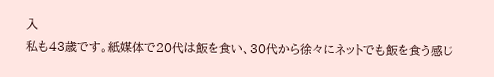入
私も43歳です。紙媒体で20代は飯を食い、30代から徐々にネットでも飯を食う感じ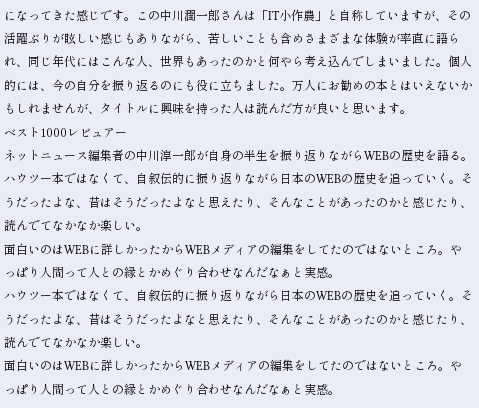になってきた感じです。この中川潤一郎さんは「IT小作農」と自称していますが、その活躍ぶりが眩しい感じもありながら、苦しいことも含めさまざまな体験が率直に語られ、同じ年代にはこんな人、世界もあったのかと何やら考え込んでしまいました。個人的には、今の自分を振り返るのにも役に立ちました。万人にお勧めの本とはいえないかもしれませんが、タイトルに興味を持った人は読んだ方が良いと思います。
ベスト1000レビュアー
ネットニュース編集者の中川淳一郎が自身の半生を振り返りながらWEBの歴史を語る。
ハウツー本ではなくて、自叙伝的に振り返りながら日本のWEBの歴史を追っていく。そうだったよな、昔はそうだったよなと思えたり、そんなことがあったのかと感じたり、読んでてなかなか楽しい。
面白いのはWEBに詳しかったからWEBメディアの編集をしてたのではないところ。やっぱり人間って人との縁とかめぐり合わせなんだなぁと実感。
ハウツー本ではなくて、自叙伝的に振り返りながら日本のWEBの歴史を追っていく。そうだったよな、昔はそうだったよなと思えたり、そんなことがあったのかと感じたり、読んでてなかなか楽しい。
面白いのはWEBに詳しかったからWEBメディアの編集をしてたのではないところ。やっぱり人間って人との縁とかめぐり合わせなんだなぁと実感。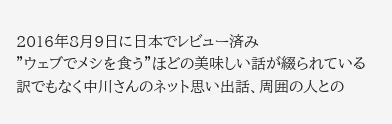2016年8月9日に日本でレビュー済み
”ウェブでメシを食う”ほどの美味しい話が綴られている訳でもなく中川さんのネット思い出話、周囲の人との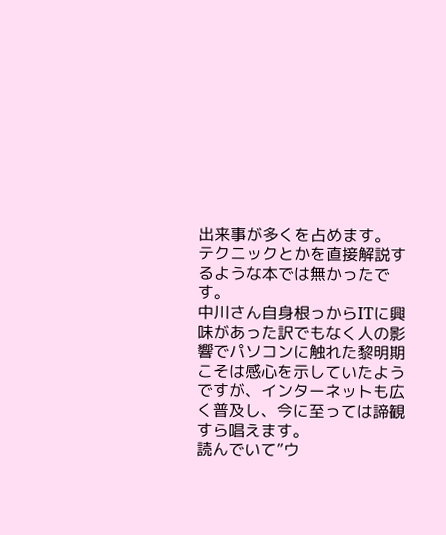出来事が多くを占めます。
テクニックとかを直接解説するような本では無かったです。
中川さん自身根っからITに興味があった訳でもなく人の影響でパソコンに触れた黎明期こそは感心を示していたようですが、インターネットも広く普及し、今に至っては諦観すら唱えます。
読んでいて”ウ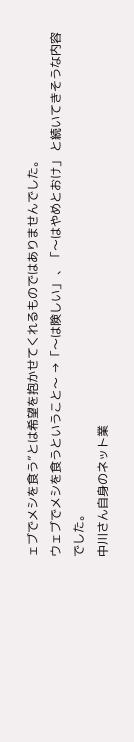ェブでメシを食う”とは希望を抱かせてくれるものではありませんでした。
ウェブでメシを食うということ〜 →「〜は険しい」 、「〜はやめとおけ」 と続いてきそうな内容でした。
中川さん自身のネット業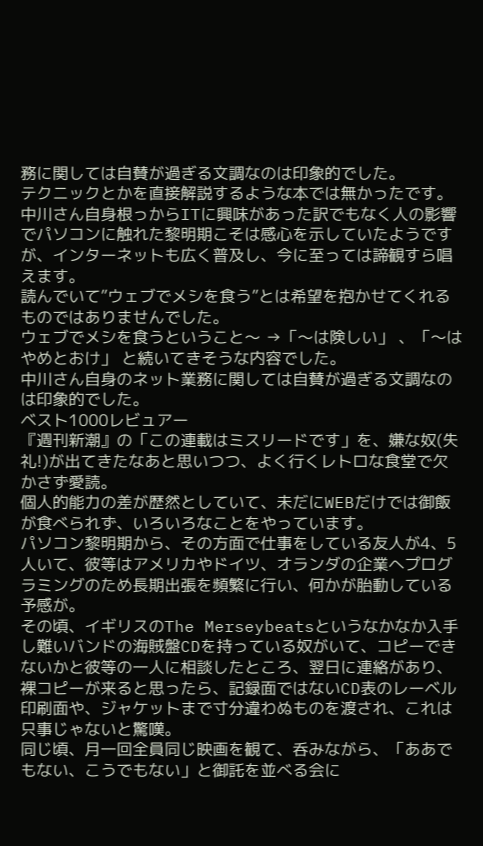務に関しては自賛が過ぎる文調なのは印象的でした。
テクニックとかを直接解説するような本では無かったです。
中川さん自身根っからITに興味があった訳でもなく人の影響でパソコンに触れた黎明期こそは感心を示していたようですが、インターネットも広く普及し、今に至っては諦観すら唱えます。
読んでいて”ウェブでメシを食う”とは希望を抱かせてくれるものではありませんでした。
ウェブでメシを食うということ〜 →「〜は険しい」 、「〜はやめとおけ」 と続いてきそうな内容でした。
中川さん自身のネット業務に関しては自賛が過ぎる文調なのは印象的でした。
ベスト1000レビュアー
『週刊新潮』の「この連載はミスリードです」を、嫌な奴(失礼!)が出てきたなあと思いつつ、よく行くレトロな食堂で欠かさず愛読。
個人的能力の差が歴然としていて、未だにWEBだけでは御飯が食べられず、いろいろなことをやっています。
パソコン黎明期から、その方面で仕事をしている友人が4、5人いて、彼等はアメリカやドイツ、オランダの企業へプログラミングのため長期出張を頻繁に行い、何かが胎動している予感が。
その頃、イギリスのThe Merseybeatsというなかなか入手し難いバンドの海賊盤CDを持っている奴がいて、コピーできないかと彼等の一人に相談したところ、翌日に連絡があり、裸コピーが来ると思ったら、記録面ではないCD表のレーベル印刷面や、ジャケットまで寸分違わぬものを渡され、これは只事じゃないと驚嘆。
同じ頃、月一回全員同じ映画を観て、呑みながら、「ああでもない、こうでもない」と御託を並べる会に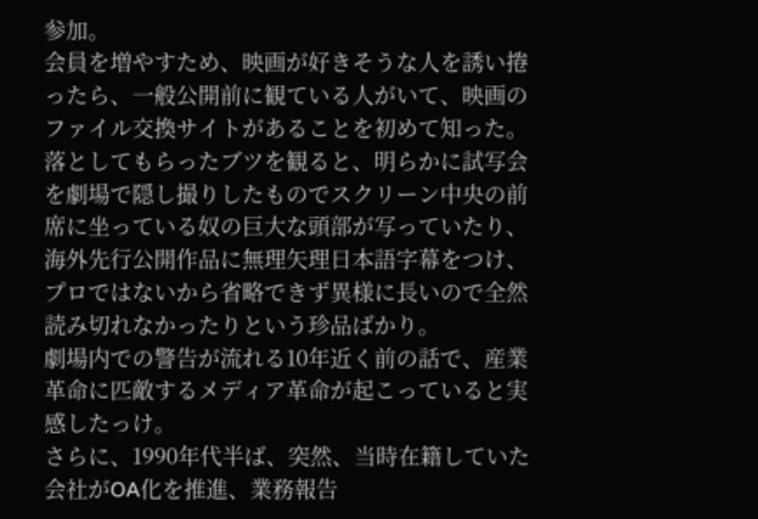参加。
会員を増やすため、映画が好きそうな人を誘い捲ったら、一般公開前に観ている人がいて、映画のファイル交換サイトがあることを初めて知った。
落としてもらったブツを観ると、明らかに試写会を劇場で隠し撮りしたものでスクリーン中央の前席に坐っている奴の巨大な頭部が写っていたり、海外先行公開作品に無理矢理日本語字幕をつけ、プロではないから省略できず異様に長いので全然読み切れなかったりという珍品ばかり。
劇場内での警告が流れる10年近く前の話で、産業革命に匹敵するメディア革命が起こっていると実感したっけ。
さらに、1990年代半ば、突然、当時在籍していた会社がOA化を推進、業務報告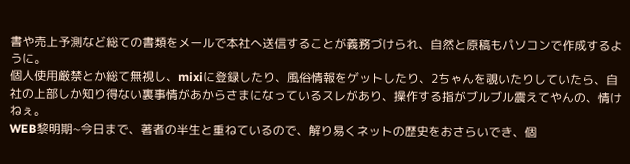書や売上予測など総ての書類をメールで本社へ送信することが義務づけられ、自然と原稿もパソコンで作成するように。
個人使用厳禁とか総て無視し、mixiに登録したり、風俗情報をゲットしたり、2ちゃんを覗いたりしていたら、自社の上部しか知り得ない裏事情があからさまになっているスレがあり、操作する指がブルブル震えてやんの、情けねぇ。
WEB黎明期~今日まで、著者の半生と重ねているので、解り易くネットの歴史をおさらいでき、個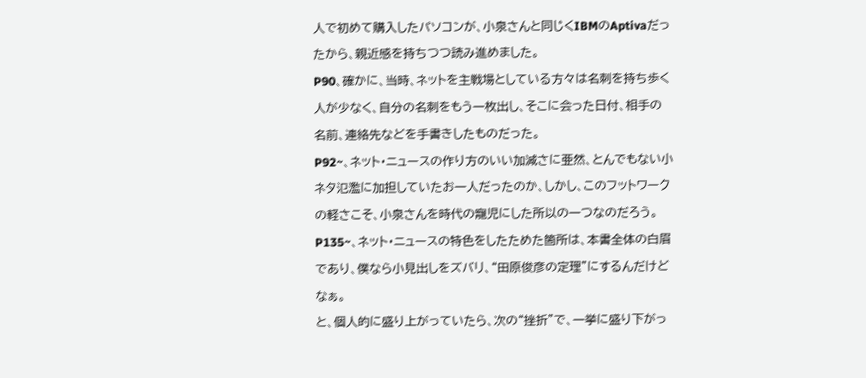人で初めて購入したパソコンが、小泉さんと同じくIBMのAptivaだったから、親近感を持ちつつ読み進めました。
P90、確かに、当時、ネットを主戦場としている方々は名刺を持ち歩く人が少なく、自分の名刺をもう一枚出し、そこに会った日付、相手の名前、連絡先などを手書きしたものだった。
P92~、ネット・ニュースの作り方のいい加減さに亜然、とんでもない小ネタ氾濫に加担していたお一人だったのか、しかし、このフットワークの軽さこそ、小泉さんを時代の寵児にした所以の一つなのだろう。
P135~、ネット・ニュースの特色をしたためた箇所は、本書全体の白眉であり、僕なら小見出しをズバリ、“田原俊彦の定理”にするんだけどなぁ。
と、個人的に盛り上がっていたら、次の“挫折”で、一挙に盛り下がっ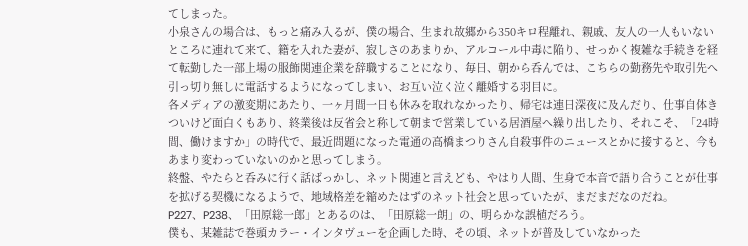てしまった。
小泉さんの場合は、もっと痛み入るが、僕の場合、生まれ故郷から350キロ程離れ、親戚、友人の一人もいないところに連れて来て、籍を入れた妻が、寂しさのあまりか、アルコール中毒に陥り、せっかく複雑な手続きを経て転勤した一部上場の服飾関連企業を辞職することになり、毎日、朝から呑んでは、こちらの勤務先や取引先へ引っ切り無しに電話するようになってしまい、お互い泣く泣く離婚する羽目に。
各メディアの激変期にあたり、一ヶ月間一日も休みを取れなかったり、帰宅は連日深夜に及んだり、仕事自体きついけど面白くもあり、終業後は反省会と称して朝まで営業している居酒屋へ繰り出したり、それこそ、「24時間、働けますか」の時代で、最近問題になった電通の高橋まつりさん自殺事件のニュースとかに接すると、今もあまり変わっていないのかと思ってしまう。
終盤、やたらと呑みに行く話ばっかし、ネット関連と言えども、やはり人間、生身で本音で語り合うことが仕事を拡げる契機になるようで、地域格差を縮めたはずのネット社会と思っていたが、まだまだなのだね。
P227、P238、「田原総一郎」とあるのは、「田原総一朗」の、明らかな誤植だろう。
僕も、某雑誌で巻頭カラー・インタヴューを企画した時、その頃、ネットが普及していなかった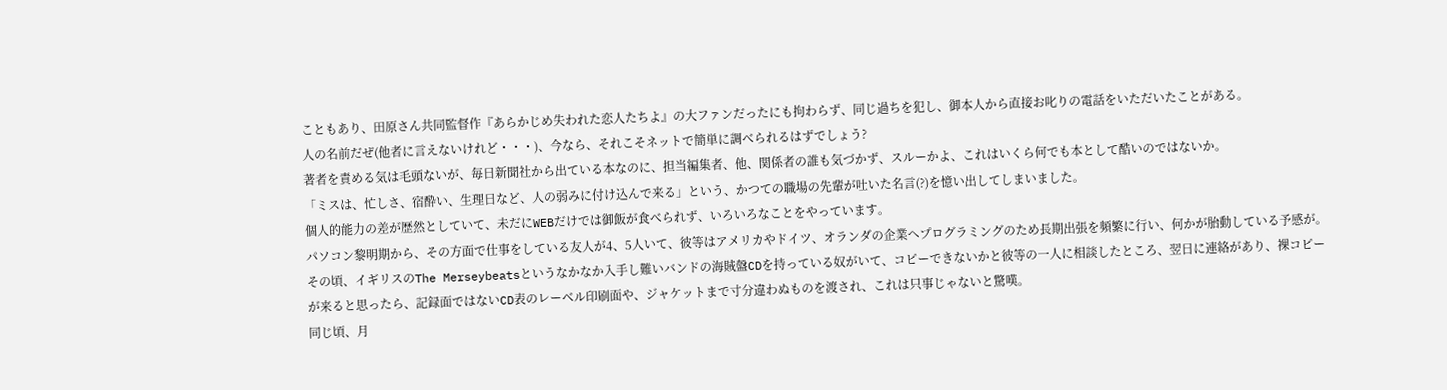こともあり、田原さん共同監督作『あらかじめ失われた恋人たちよ』の大ファンだったにも拘わらず、同じ過ちを犯し、御本人から直接お叱りの電話をいただいたことがある。
人の名前だぜ(他者に言えないけれど・・・)、今なら、それこそネットで簡単に調べられるはずでしょう?
著者を責める気は毛頭ないが、毎日新聞社から出ている本なのに、担当編集者、他、関係者の誰も気づかず、スルーかよ、これはいくら何でも本として酷いのではないか。
「ミスは、忙しさ、宿酔い、生理日など、人の弱みに付け込んで来る」という、かつての職場の先輩が吐いた名言(?)を憶い出してしまいました。
個人的能力の差が歴然としていて、未だにWEBだけでは御飯が食べられず、いろいろなことをやっています。
パソコン黎明期から、その方面で仕事をしている友人が4、5人いて、彼等はアメリカやドイツ、オランダの企業へプログラミングのため長期出張を頻繁に行い、何かが胎動している予感が。
その頃、イギリスのThe Merseybeatsというなかなか入手し難いバンドの海賊盤CDを持っている奴がいて、コピーできないかと彼等の一人に相談したところ、翌日に連絡があり、裸コピーが来ると思ったら、記録面ではないCD表のレーベル印刷面や、ジャケットまで寸分違わぬものを渡され、これは只事じゃないと驚嘆。
同じ頃、月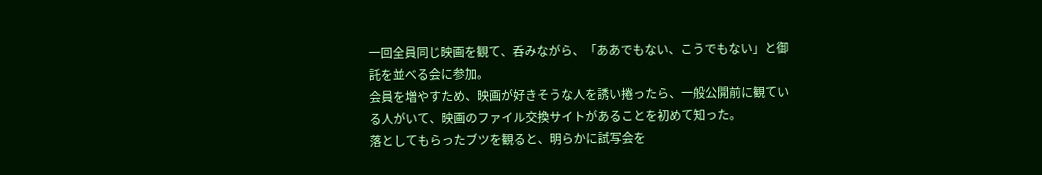一回全員同じ映画を観て、呑みながら、「ああでもない、こうでもない」と御託を並べる会に参加。
会員を増やすため、映画が好きそうな人を誘い捲ったら、一般公開前に観ている人がいて、映画のファイル交換サイトがあることを初めて知った。
落としてもらったブツを観ると、明らかに試写会を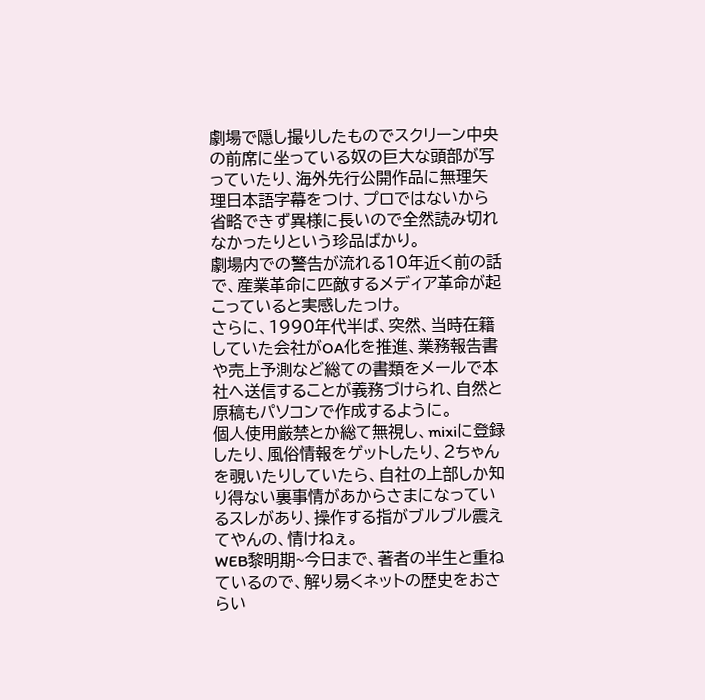劇場で隠し撮りしたものでスクリーン中央の前席に坐っている奴の巨大な頭部が写っていたり、海外先行公開作品に無理矢理日本語字幕をつけ、プロではないから省略できず異様に長いので全然読み切れなかったりという珍品ばかり。
劇場内での警告が流れる10年近く前の話で、産業革命に匹敵するメディア革命が起こっていると実感したっけ。
さらに、1990年代半ば、突然、当時在籍していた会社がOA化を推進、業務報告書や売上予測など総ての書類をメールで本社へ送信することが義務づけられ、自然と原稿もパソコンで作成するように。
個人使用厳禁とか総て無視し、mixiに登録したり、風俗情報をゲットしたり、2ちゃんを覗いたりしていたら、自社の上部しか知り得ない裏事情があからさまになっているスレがあり、操作する指がブルブル震えてやんの、情けねぇ。
WEB黎明期~今日まで、著者の半生と重ねているので、解り易くネットの歴史をおさらい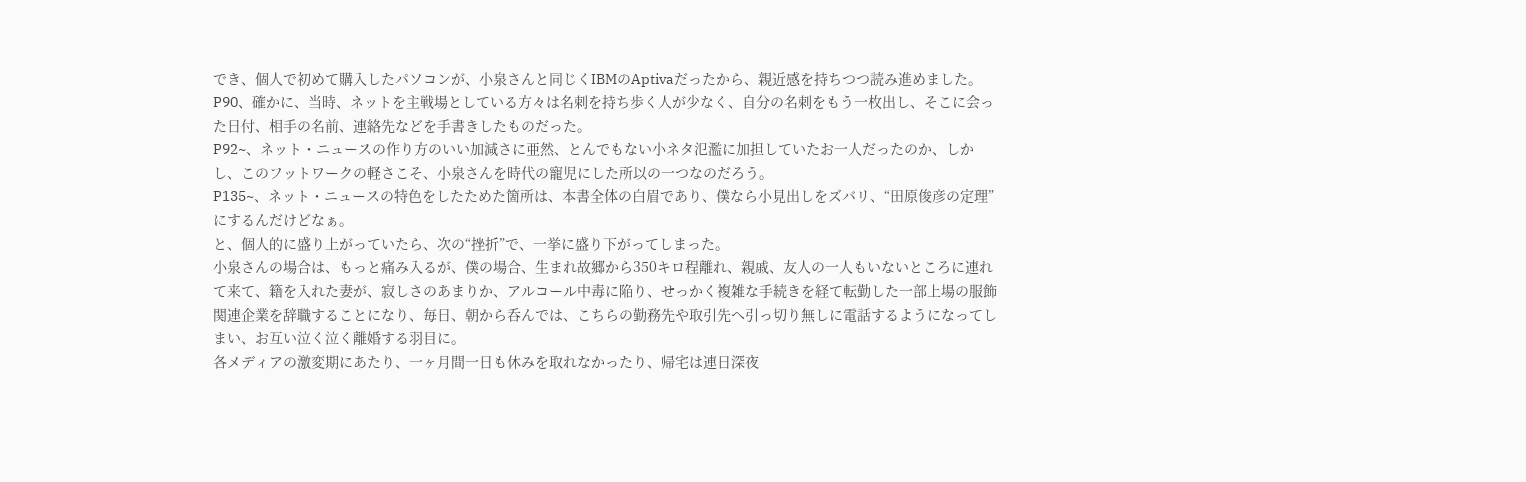でき、個人で初めて購入したパソコンが、小泉さんと同じくIBMのAptivaだったから、親近感を持ちつつ読み進めました。
P90、確かに、当時、ネットを主戦場としている方々は名刺を持ち歩く人が少なく、自分の名刺をもう一枚出し、そこに会った日付、相手の名前、連絡先などを手書きしたものだった。
P92~、ネット・ニュースの作り方のいい加減さに亜然、とんでもない小ネタ氾濫に加担していたお一人だったのか、しかし、このフットワークの軽さこそ、小泉さんを時代の寵児にした所以の一つなのだろう。
P135~、ネット・ニュースの特色をしたためた箇所は、本書全体の白眉であり、僕なら小見出しをズバリ、“田原俊彦の定理”にするんだけどなぁ。
と、個人的に盛り上がっていたら、次の“挫折”で、一挙に盛り下がってしまった。
小泉さんの場合は、もっと痛み入るが、僕の場合、生まれ故郷から350キロ程離れ、親戚、友人の一人もいないところに連れて来て、籍を入れた妻が、寂しさのあまりか、アルコール中毒に陥り、せっかく複雑な手続きを経て転勤した一部上場の服飾関連企業を辞職することになり、毎日、朝から呑んでは、こちらの勤務先や取引先へ引っ切り無しに電話するようになってしまい、お互い泣く泣く離婚する羽目に。
各メディアの激変期にあたり、一ヶ月間一日も休みを取れなかったり、帰宅は連日深夜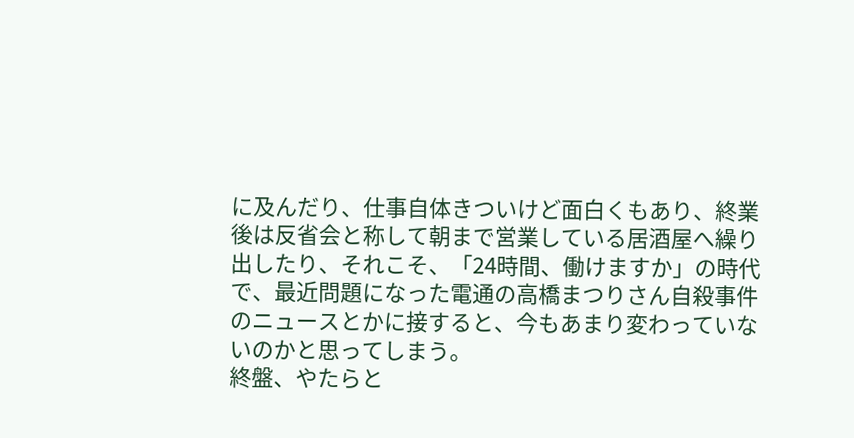に及んだり、仕事自体きついけど面白くもあり、終業後は反省会と称して朝まで営業している居酒屋へ繰り出したり、それこそ、「24時間、働けますか」の時代で、最近問題になった電通の高橋まつりさん自殺事件のニュースとかに接すると、今もあまり変わっていないのかと思ってしまう。
終盤、やたらと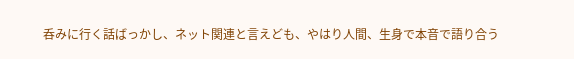呑みに行く話ばっかし、ネット関連と言えども、やはり人間、生身で本音で語り合う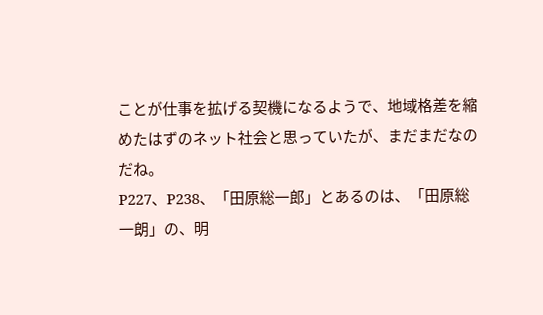ことが仕事を拡げる契機になるようで、地域格差を縮めたはずのネット社会と思っていたが、まだまだなのだね。
P227、P238、「田原総一郎」とあるのは、「田原総一朗」の、明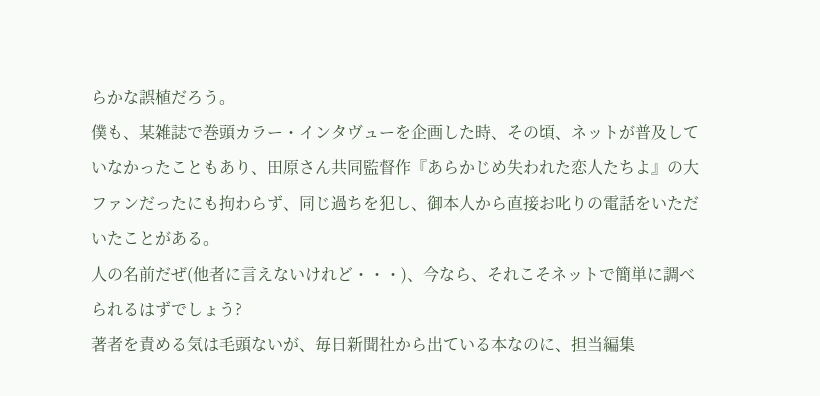らかな誤植だろう。
僕も、某雑誌で巻頭カラー・インタヴューを企画した時、その頃、ネットが普及していなかったこともあり、田原さん共同監督作『あらかじめ失われた恋人たちよ』の大ファンだったにも拘わらず、同じ過ちを犯し、御本人から直接お叱りの電話をいただいたことがある。
人の名前だぜ(他者に言えないけれど・・・)、今なら、それこそネットで簡単に調べられるはずでしょう?
著者を責める気は毛頭ないが、毎日新聞社から出ている本なのに、担当編集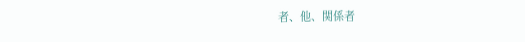者、他、関係者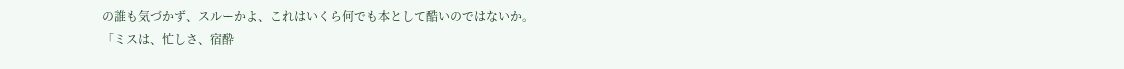の誰も気づかず、スルーかよ、これはいくら何でも本として酷いのではないか。
「ミスは、忙しさ、宿酔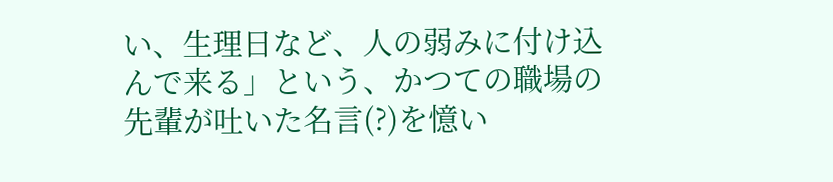い、生理日など、人の弱みに付け込んで来る」という、かつての職場の先輩が吐いた名言(?)を憶い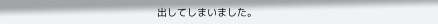出してしまいました。